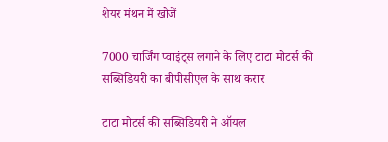शेयर मंथन में खोजें

7000 चार्जिंग प्वाइंट्स लगाने के लिए टाटा मोटर्स की सब्सिडियरी का बीपीसीएल के साथ करार

टाटा मोटर्स की सब्सिडियरी ने ऑयल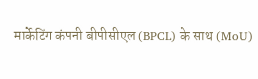मार्केटिंग कंपनी बीपीसीएल (BPCL) के साथ (MoU)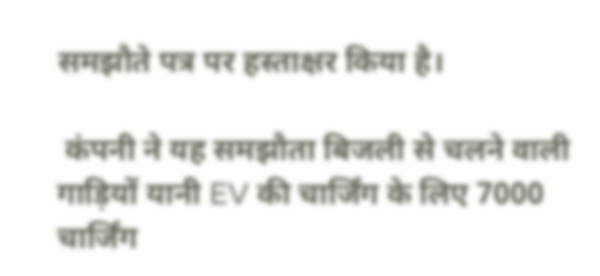समझौते पत्र पर हस्ताक्षर किया है।

 कंपनी ने यह समझौता बिजली से चलने वाली गाड़ियों यानी EV की चार्जिंग के लिए 7000 चार्जिंग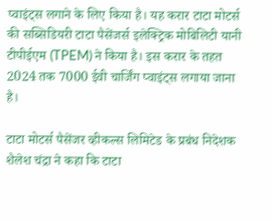प्वाइंट्स लगाने के लिए किया है। यह करार टाटा मोटर्स की सब्सिडियरी टाटा पैसेंजर्स इलेक्ट्रिक मोबिलिटी यानी टीपीईएम (TPEM) ने किया है। इस करार के तहत 2024 तक 7000 ईवी चार्जिंग प्वाइंट्स लगाया जाना है।

टाटा मोटर्स पैसेंजर व्हीकल्स लिमिटेड के प्रबंध निदेशक शैलेश चंद्रा ने कहा कि टाटा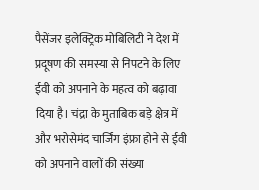पैसेंजर इलेक्ट्रिक मोबिलिटी ने देश में प्रदूषण की समस्या से निपटने के लिए ईवी को अपनाने के महत्व को बढ़ावा दिया है। चंद्रा के मुताबिक बड़े क्षेत्र में और भरोसेमंद चार्जिंग इंफ्रा होने से ईवी को अपनाने वालों की संख्या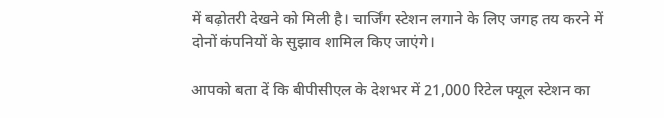में बढ़ोतरी देखने को मिली है। चार्जिंग स्टेशन लगाने के लिए जगह तय करने में दोनों कंपनियों के सुझाव शामिल किए जाएंगे।

आपको बता दें कि बीपीसीएल के देशभर में 21,000 रिटेल फ्यूल स्टेशन का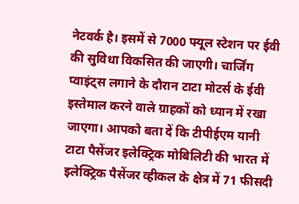नेटवर्क है। इसमें से 7000 फ्यूल स्टेशन पर ईवी की सुविधा विकसित की जाएगी। चार्जिंग प्वाइंट्स लगाने के दौरान टाटा मोटर्स के ईवी इस्तेमाल करने वाले ग्राहकों को ध्यान में रखा जाएगा। आपको बता दें कि टीपीईएम यानी टाटा पैसेंजर इलेक्ट्रिक मोबिलिटी की भारत में इलेक्ट्रिक पैसेंजर व्हीकल के क्षेत्र में 71 फीसदी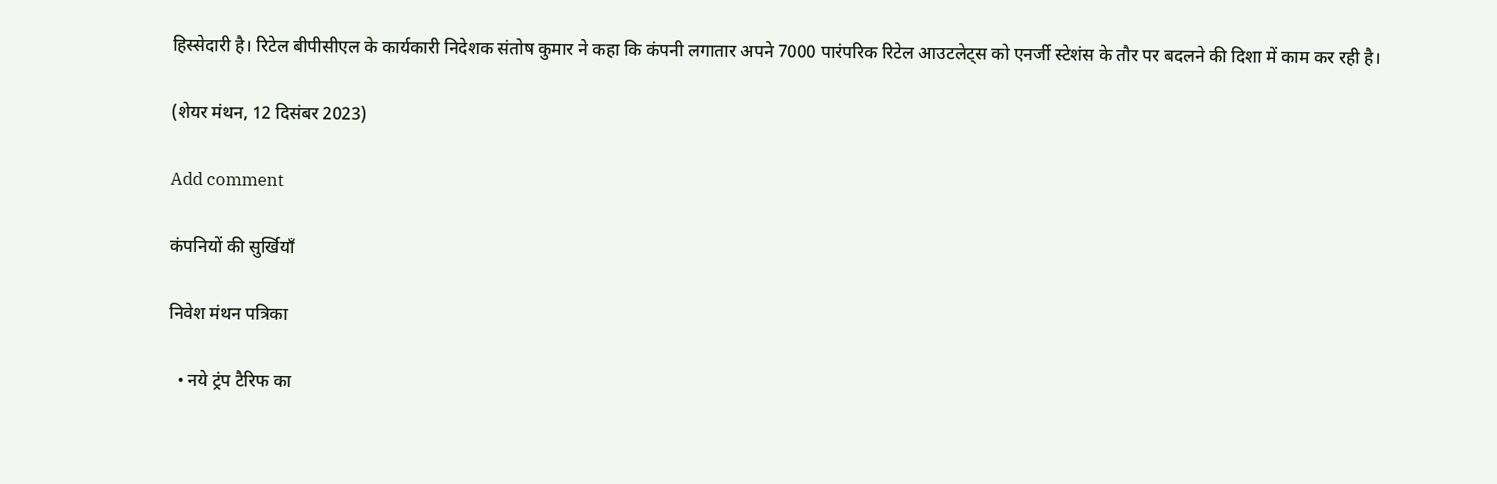हिस्सेदारी है। रिटेल बीपीसीएल के कार्यकारी निदेशक संतोष कुमार ने कहा कि कंपनी लगातार अपने 7000 पारंपरिक रिटेल आउटलेट्स को एनर्जी स्टेशंस के तौर पर बदलने की दिशा में काम कर रही है।

(शेयर मंथन, 12 दिसंबर 2023)

Add comment

कंपनियों की सुर्खियाँ

निवेश मंथन पत्रिका

  • नये ट्रंप टैरिफ का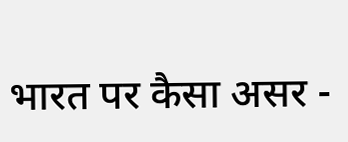भारत पर कैसा असर -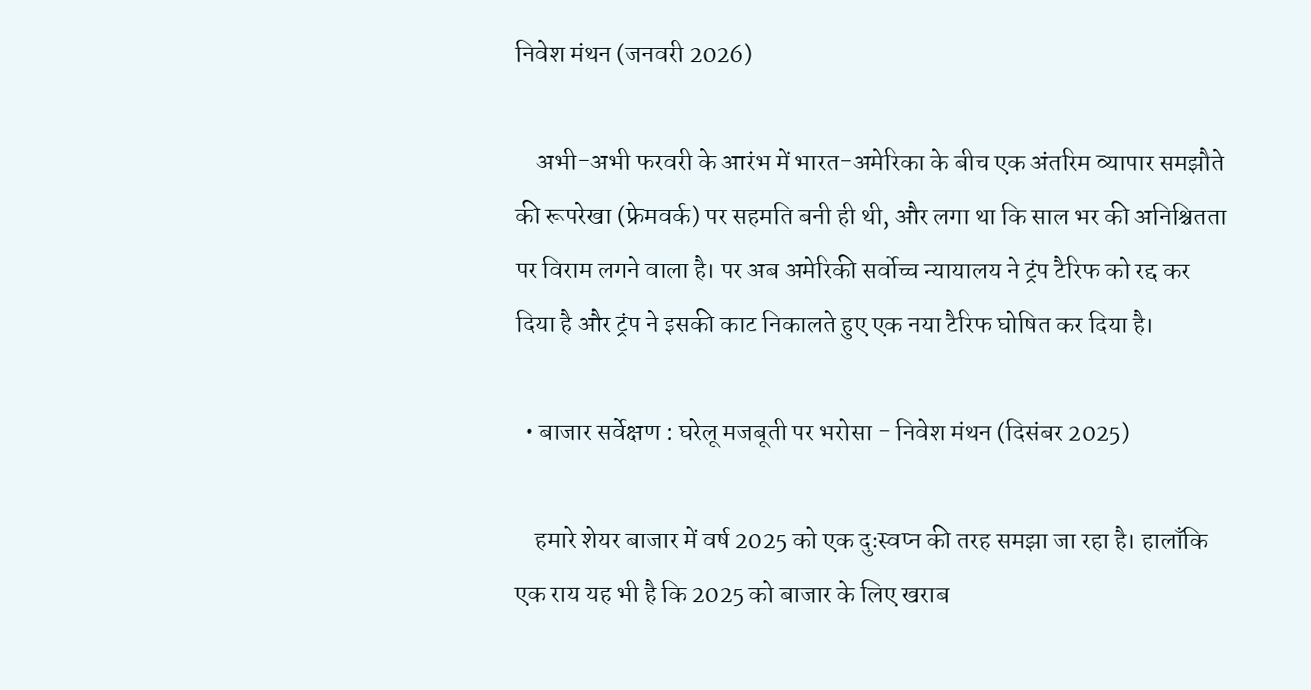निवेश मंथन (जनवरी 2026)

    अभी-अभी फरवरी के आरंभ में भारत-अमेरिका के बीच एक अंतरिम व्यापार समझौते की रूपरेखा (फ्रेमवर्क) पर सहमति बनी ही थी, और लगा था कि साल भर की अनिश्चितता पर विराम लगने वाला है। पर अब अमेरिकी सर्वोच्च न्यायालय ने ट्रंप टैरिफ को रद्द कर दिया है और ट्रंप ने इसकी काट निकालते हुए एक नया टैरिफ घोषित कर दिया है।

  • बाजार सर्वेक्षण : घरेलू मजबूती पर भरोसा - निवेश मंथन (दिसंबर 2025)

    हमारे शेयर बाजार में वर्ष 2025 को एक दुःस्वप्न की तरह समझा जा रहा है। हालाँकि एक राय यह भी है कि 2025 को बाजार के लिए खराब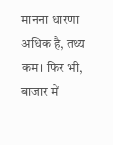मानना धारणा अधिक है, तथ्य कम। फिर भी, बाजार में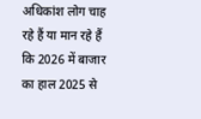अधिकांश लोग चाह रहे हैं या मान रहे हैं कि 2026 में बाजार का हाल 2025 से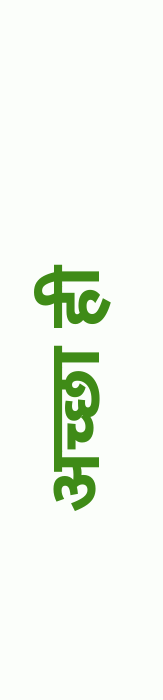अच्छा ही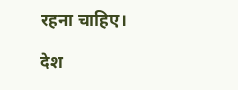रहना चाहिए।

देश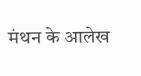मंथन के आलेख